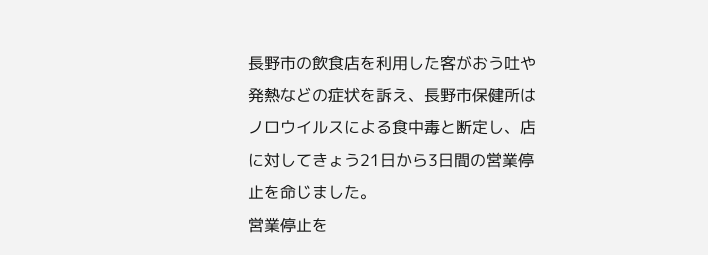長野市の飲食店を利用した客がおう吐や発熱などの症状を訴え、長野市保健所はノロウイルスによる食中毒と断定し、店に対してきょう21日から3日間の営業停止を命じました。
営業停止を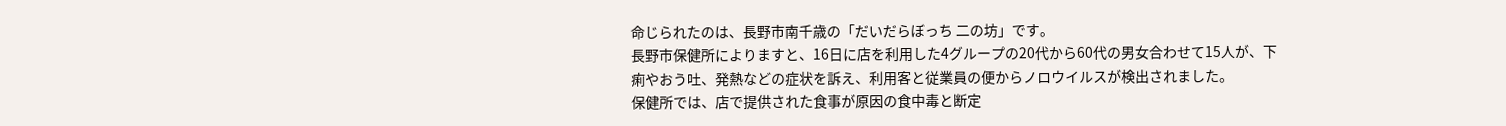命じられたのは、長野市南千歳の「だいだらぼっち 二の坊」です。
長野市保健所によりますと、16日に店を利用した4グループの20代から60代の男女合わせて15人が、下痢やおう吐、発熱などの症状を訴え、利用客と従業員の便からノロウイルスが検出されました。
保健所では、店で提供された食事が原因の食中毒と断定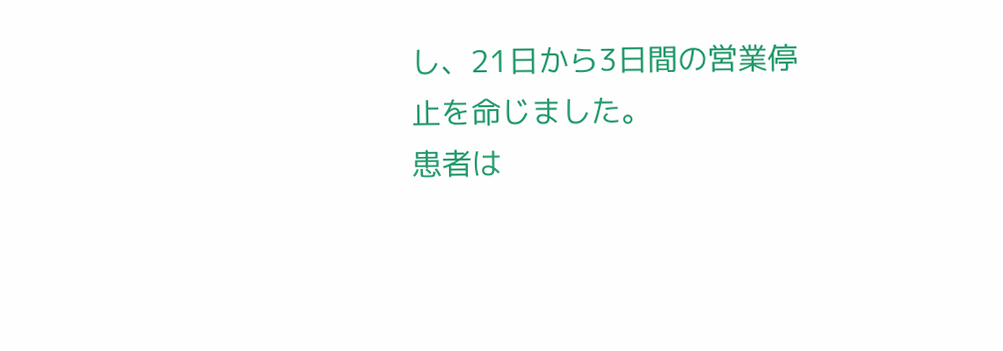し、21日から3日間の営業停止を命じました。
患者は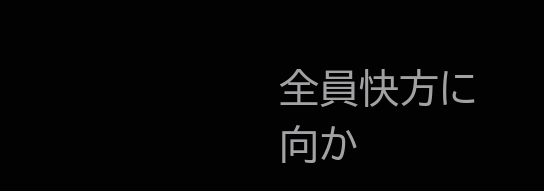全員快方に向か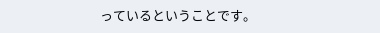っているということです。